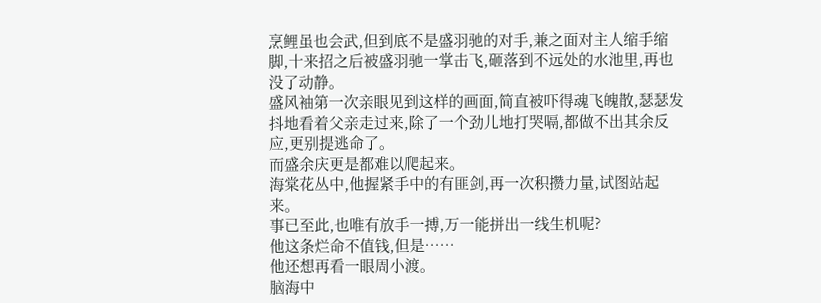烹鲤虽也会武,但到底不是盛羽驰的对手,兼之面对主人缩手缩脚,十来招之后被盛羽驰一掌击飞,砸落到不远处的水池里,再也没了动静。
盛风袖第一次亲眼见到这样的画面,简直被吓得魂飞魄散,瑟瑟发抖地看着父亲走过来,除了一个劲儿地打哭嗝,都做不出其余反应,更别提逃命了。
而盛余庆更是都难以爬起来。
海棠花丛中,他握紧手中的有匪剑,再一次积攒力量,试图站起来。
事已至此,也唯有放手一搏,万一能拼出一线生机呢?
他这条烂命不值钱,但是……
他还想再看一眼周小渡。
脑海中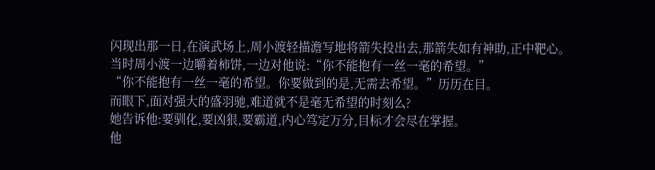闪现出那一日,在演武场上,周小渡轻描澹写地将箭失投出去,那箭失如有神助,正中靶心。
当时周小渡一边嚼着柿饼,一边对他说:“你不能抱有一丝一毫的希望。”
“你不能抱有一丝一毫的希望。你要做到的是,无需去希望。”历历在目。
而眼下,面对强大的盛羽驰,难道就不是毫无希望的时刻么?
她告诉他:要驯化,要凶狠,要霸道,内心笃定万分,目标才会尽在掌握。
他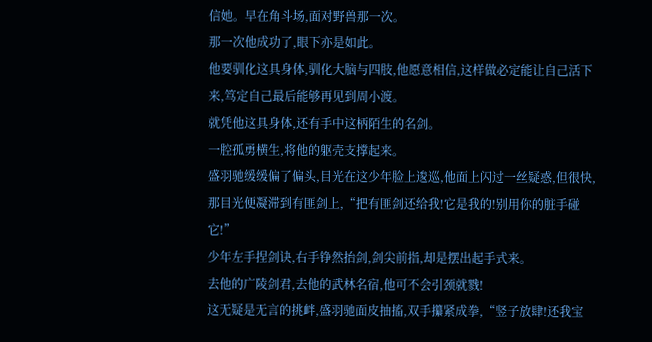信她。早在角斗场,面对野兽那一次。
那一次他成功了,眼下亦是如此。
他要驯化这具身体,驯化大脑与四肢,他愿意相信,这样做必定能让自己活下来,笃定自己最后能够再见到周小渡。
就凭他这具身体,还有手中这柄陌生的名剑。
一腔孤勇横生,将他的躯壳支撑起来。
盛羽驰缓缓偏了偏头,目光在这少年脸上逡巡,他面上闪过一丝疑惑,但很快,那目光便凝滞到有匪剑上,“把有匪剑还给我!它是我的!别用你的脏手碰它!”
少年左手捏剑诀,右手铮然抬剑,剑尖前指,却是摆出起手式来。
去他的广陵剑君,去他的武林名宿,他可不会引颈就戮!
这无疑是无言的挑衅,盛羽驰面皮抽搐,双手攥紧成拳,“竖子放肆!还我宝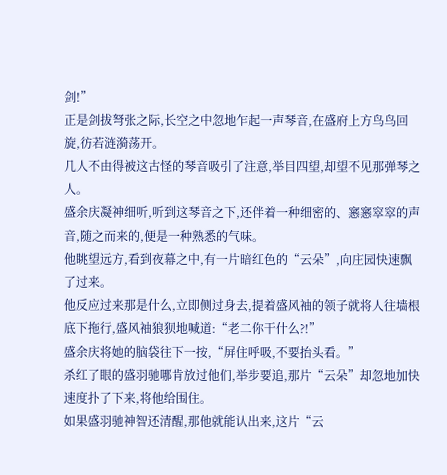剑!”
正是剑拔弩张之际,长空之中忽地乍起一声琴音,在盛府上方鸟鸟回旋,彷若涟漪荡开。
几人不由得被这古怪的琴音吸引了注意,举目四望,却望不见那弹琴之人。
盛余庆凝神细听,听到这琴音之下,还伴着一种细密的、窸窸窣窣的声音,随之而来的,便是一种熟悉的气味。
他眺望远方,看到夜幕之中,有一片暗红色的“云朵”,向庄园快速飘了过来。
他反应过来那是什么,立即侧过身去,提着盛风袖的领子就将人往墙根底下拖行,盛风袖狼狈地喊道:“老二你干什么?!”
盛余庆将她的脑袋往下一按,“屏住呼吸,不要抬头看。”
杀红了眼的盛羽驰哪肯放过他们,举步要追,那片“云朵”却忽地加快速度扑了下来,将他给围住。
如果盛羽驰神智还清醒,那他就能认出来,这片“云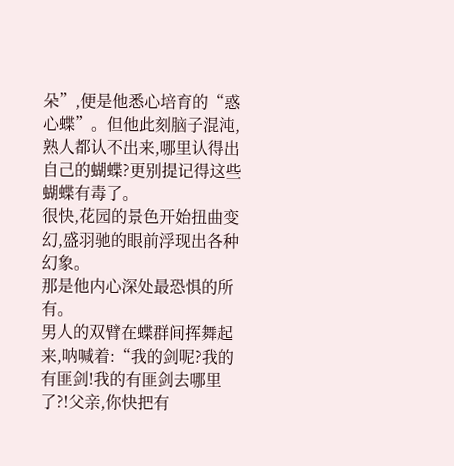朵”,便是他悉心培育的“惑心蝶”。但他此刻脑子混沌,熟人都认不出来,哪里认得出自己的蝴蝶?更别提记得这些蝴蝶有毒了。
很快,花园的景色开始扭曲变幻,盛羽驰的眼前浮现出各种幻象。
那是他内心深处最恐惧的所有。
男人的双臂在蝶群间挥舞起来,呐喊着:“我的剑呢?我的有匪剑!我的有匪剑去哪里了?!父亲,你快把有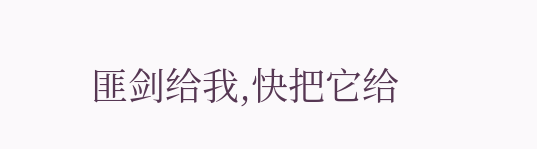匪剑给我,快把它给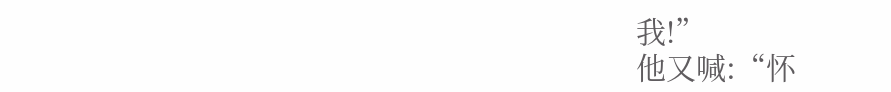我!”
他又喊:“怀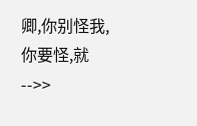卿,你别怪我,你要怪,就-->>